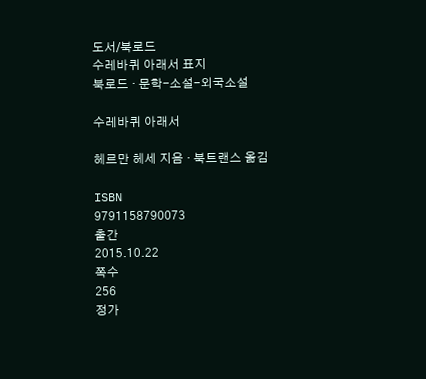도서/북로드
수레바퀴 아래서 표지
북로드 · 문학-소설-외국소설

수레바퀴 아래서

헤르만 헤세 지음 · 북트랜스 옮김

ISBN
9791158790073
출간
2015.10.22
쪽수
256
정가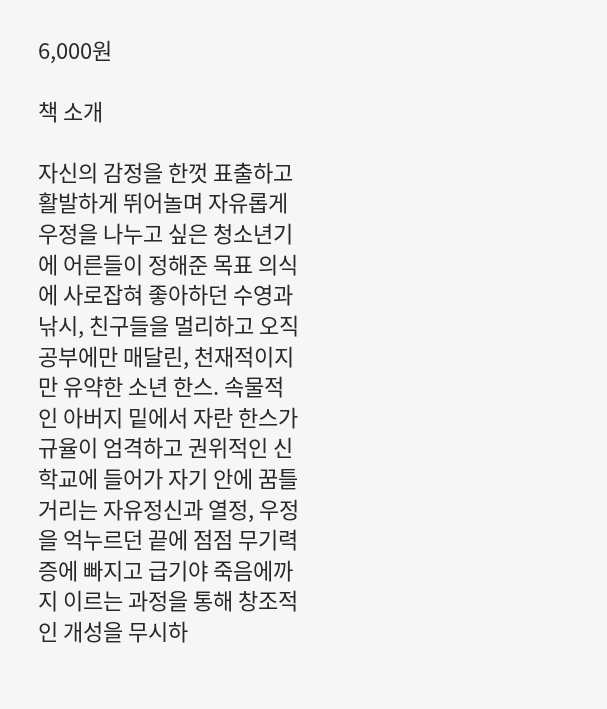6,000원

책 소개

자신의 감정을 한껏 표출하고 활발하게 뛰어놀며 자유롭게 우정을 나누고 싶은 청소년기에 어른들이 정해준 목표 의식에 사로잡혀 좋아하던 수영과 낚시, 친구들을 멀리하고 오직 공부에만 매달린, 천재적이지만 유약한 소년 한스. 속물적인 아버지 밑에서 자란 한스가 규율이 엄격하고 권위적인 신학교에 들어가 자기 안에 꿈틀거리는 자유정신과 열정, 우정을 억누르던 끝에 점점 무기력증에 빠지고 급기야 죽음에까지 이르는 과정을 통해 창조적인 개성을 무시하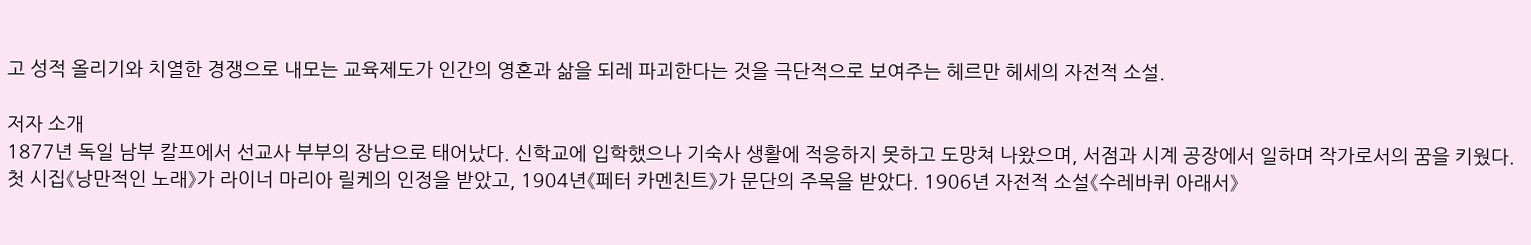고 성적 올리기와 치열한 경쟁으로 내모는 교육제도가 인간의 영혼과 삶을 되레 파괴한다는 것을 극단적으로 보여주는 헤르만 헤세의 자전적 소설.

저자 소개
1877년 독일 남부 칼프에서 선교사 부부의 장남으로 태어났다. 신학교에 입학했으나 기숙사 생활에 적응하지 못하고 도망쳐 나왔으며, 서점과 시계 공장에서 일하며 작가로서의 꿈을 키웠다. 첫 시집《낭만적인 노래》가 라이너 마리아 릴케의 인정을 받았고, 1904년《페터 카멘친트》가 문단의 주목을 받았다. 1906년 자전적 소설《수레바퀴 아래서》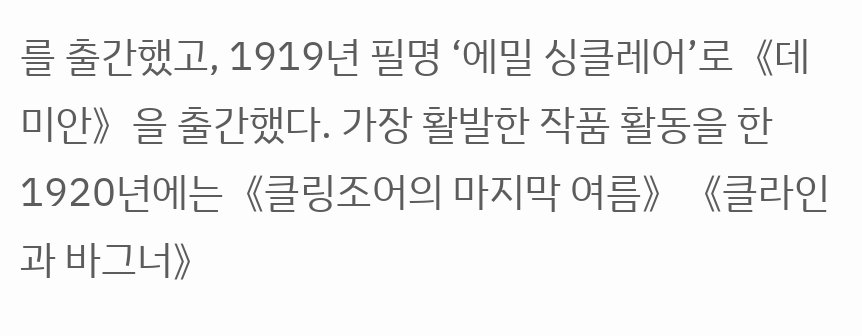를 출간했고, 1919년 필명 ‘에밀 싱클레어’로《데미안》을 출간했다. 가장 활발한 작품 활동을 한 1920년에는《클링조어의 마지막 여름》《클라인과 바그너》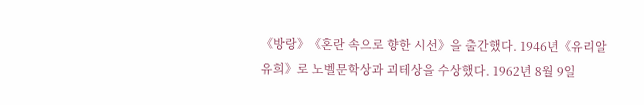《방랑》《혼란 속으로 향한 시선》을 출간했다. 1946년《유리알 유희》로 노벨문학상과 괴테상을 수상했다. 1962년 8월 9일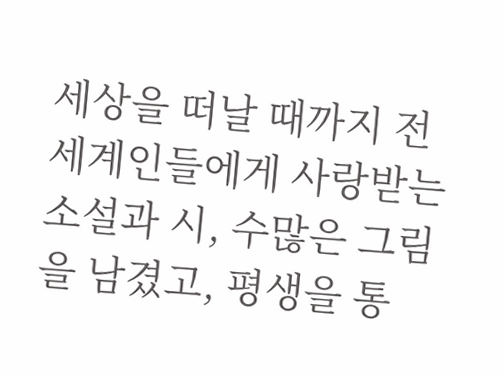세상을 떠날 때까지 전 세계인들에게 사랑받는 소설과 시, 수많은 그림을 남겼고, 평생을 통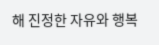해 진정한 자유와 행복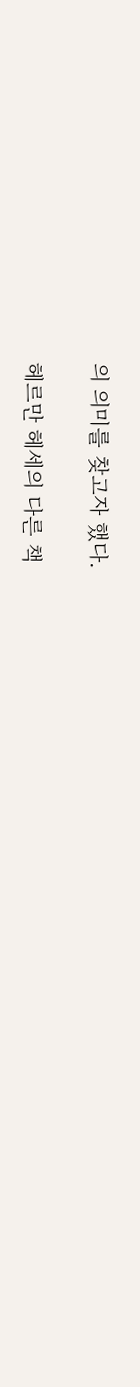의 의미를 찾고자 했다.

헤르만 헤세의 다른 책